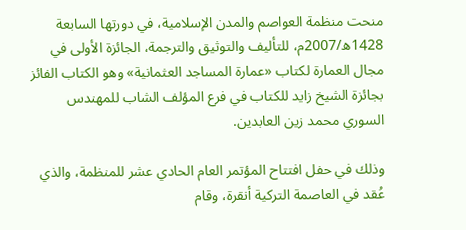منحت منظمة العواصم والمدن الإسلامية، في دورتها السابعة 1428ه/2007م، للتأليف والتوثيق والترجمة، الجائزة الأولى في مجال العمارة لكتاب «عمارة المساجد العثمانية» وهو الكتاب الفائز بجائزة الشيخ زايد للكتاب في فرع المؤلف الشاب للمهندس السوري محمد زين العابدين.

وذلك في حفل افتتاح المؤتمر العام الحادي عشر للمنظمة، والذي عُقد في العاصمة التركية أنقرة، وقام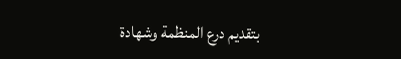بتقديم درع المنظمة وشهادة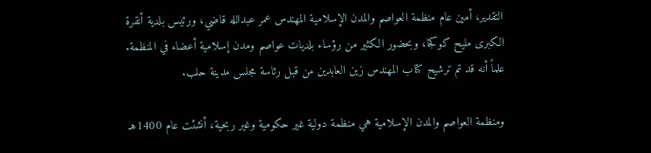التقدير، أمين عام منظمة العواصم والمدن الإسلامية المهندس عمر عبدالله قاضي، ورئيس بلدية أنقرة الكبرى مليح كوكجا، وبحضور الكثير من رؤساء بلديات عواصم ومدن إسلامية أعضاء في المنظمة. علماً أنه قد تم ترشيح كتاب المهندس زين العابدين من قبل رئاسة مجلس مدينة حلب.

ومنظمة العواصم والمدن الإسلامية هي منظمة دولية غير حكومية وغير ربحية، أنشئت عام 1400هـ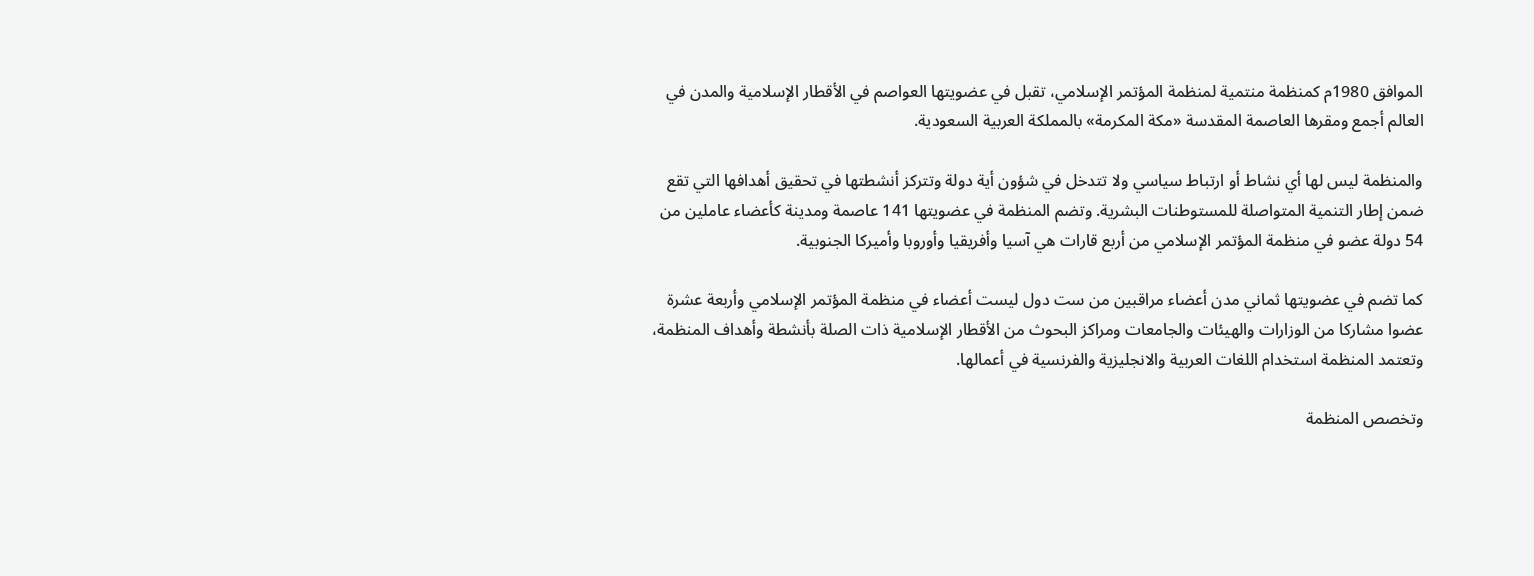الموافق 1980م كمنظمة منتمية لمنظمة المؤتمر الإسلامي، تقبل في عضويتها العواصم في الأقطار الإسلامية والمدن في العالم أجمع ومقرها العاصمة المقدسة «مكة المكرمة» بالمملكة العربية السعودية.

والمنظمة ليس لها أي نشاط أو ارتباط سياسي ولا تتدخل في شؤون أية دولة وتتركز أنشطتها في تحقيق أهدافها التي تقع ضمن إطار التنمية المتواصلة للمستوطنات البشرية. وتضم المنظمة في عضويتها 141 عاصمة ومدينة كأعضاء عاملين من 54 دولة عضو في منظمة المؤتمر الإسلامي من أربع قارات هي آسيا وأفريقيا وأوروبا وأميركا الجنوبية.

كما تضم في عضويتها ثماني مدن أعضاء مراقبين من ست دول ليست أعضاء في منظمة المؤتمر الإسلامي وأربعة عشرة عضوا مشاركا من الوزارات والهيئات والجامعات ومراكز البحوث من الأقطار الإسلامية ذات الصلة بأنشطة وأهداف المنظمة، وتعتمد المنظمة استخدام اللغات العربية والانجليزية والفرنسية في أعمالها.

وتخصص المنظمة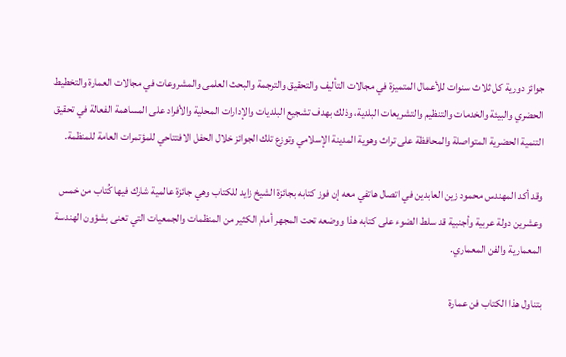جوائز دورية كل ثلاث سنوات للأعمال المتميزة في مجالات التأليف والتحقيق والترجمة والبحث العلمى والمشروعات في مجالات العمارة والتخطيط الحضري والبيئة والخدمات والتنظيم والتشريعات البلدية، وذلك بهدف تشجيع البلديات والإدارات المحلية والأفراد على المساهمة الفعالة في تحقيق التنمية الحضرية المتواصلة والمحافظة على تراث وهوية المدينة الإسلامي وتوزع تلك الجوائز خلال الحفل الافتتاحي للمؤتمرات العامة للمنظمة.

وقد أكد المهندس محمود زين العابدين في اتصال هاتفي معه إن فوز كتابه بجائزة الشيخ زايد للكتاب وهي جائزة عالمية شارك فيها كُتاب من خمس وعشرين دولة عربية وأجنبية قد سلط الضوء على كتابه هذا ووضعه تحت المجهر أمام الكثير من المنظمات والجمعيات التي تعنى بشؤون الهندسة المعمارية والفن المعماري.

بتناول هذا الكتاب فن عمارة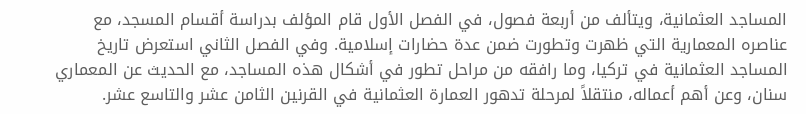المساجد العثمانية، ويتألف من أربعة فصول، في الفصل الأول قام المؤلف بدراسة أقسام المسجد، مع عناصره المعمارية التي ظهرت وتطورت ضمن عدة حضارات إسلامية. وفي الفصل الثاني استعرض تاريخ المساجد العثمانية في تركيا، وما رافقه من مراحل تطور في أشكال هذه المساجد، مع الحديث عن المعماري سنان، وعن أهم أعماله، منتقلاً لمرحلة تدهور العمارة العثمانية في القرنين الثامن عشر والتاسع عشر.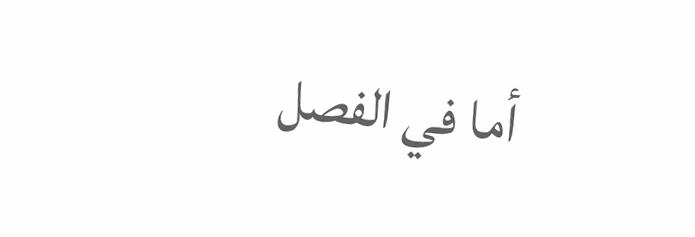أما في الفصل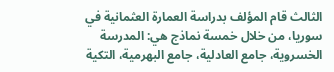الثالث قام المؤلف بدراسة العمارة العثمانية في سوريا، من خلال خمسة نماذج هي: المدرسة الخسروية، جامع العادلية، جامع البهرمية، التكية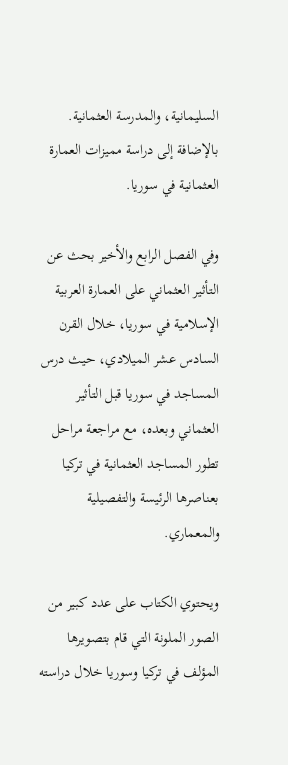السليمانية، والمدرسة العثمانية. بالإضافة إلى دراسة مميزات العمارة العثمانية في سوريا.

وفي الفصل الرابع والأخير بحث عن التأثير العثماني على العمارة العربية الإسلامية في سوريا، خلال القرن السادس عشر الميلادي، حيث درس المساجد في سوريا قبل التأثير العثماني وبعده، مع مراجعة مراحل تطور المساجد العثمانية في تركيا بعناصرها الرئيسة والتفصيلية والمعماري.

ويحتوي الكتاب على عدد كبير من الصور الملونة التي قام بتصويرها المؤلف في تركيا وسوريا خلال دراسته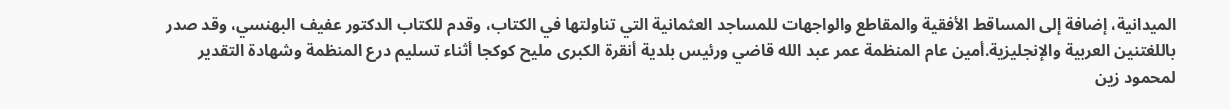الميدانية، إضافة إلى المساقط الأفقية والمقاطع والواجهات للمساجد العثمانية التي تناولتها في الكتاب، وقدم للكتاب الدكتور عفيف البهنسي، وقد صدر باللغتنين العربية والإنجليزية.أمين عام المنظمة عمر عبد الله قاضي ورئيس بلدية أنقرة الكبرى مليح كوكجا أثناء تسليم درع المنظمة وشهادة التقدير لمحمود زين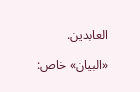العابدين.

«البيان» خاص: